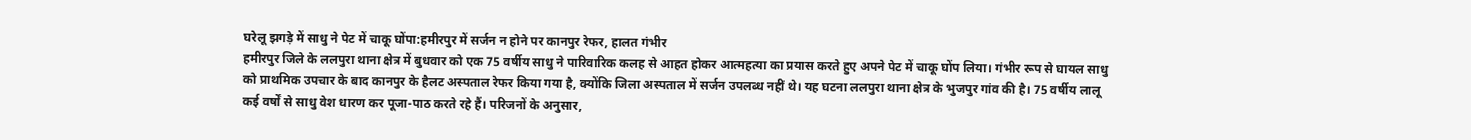घरेलू झगड़े में साधु ने पेट में चाकू घोंपा:हमीरपुर में सर्जन न होने पर कानपुर रेफर, हालत गंभीर
हमीरपुर जिले के ललपुरा थाना क्षेत्र में बुधवार को एक 75 वर्षीय साधु ने पारिवारिक कलह से आहत होकर आत्महत्या का प्रयास करते हुए अपने पेट में चाकू घोंप लिया। गंभीर रूप से घायल साधु को प्राथमिक उपचार के बाद कानपुर के हैलट अस्पताल रेफर किया गया है, क्योंकि जिला अस्पताल में सर्जन उपलब्ध नहीं थे। यह घटना ललपुरा थाना क्षेत्र के भुजपुर गांव की है। 75 वर्षीय लालू कई वर्षों से साधु वेश धारण कर पूजा-पाठ करते रहे हैं। परिजनों के अनुसार,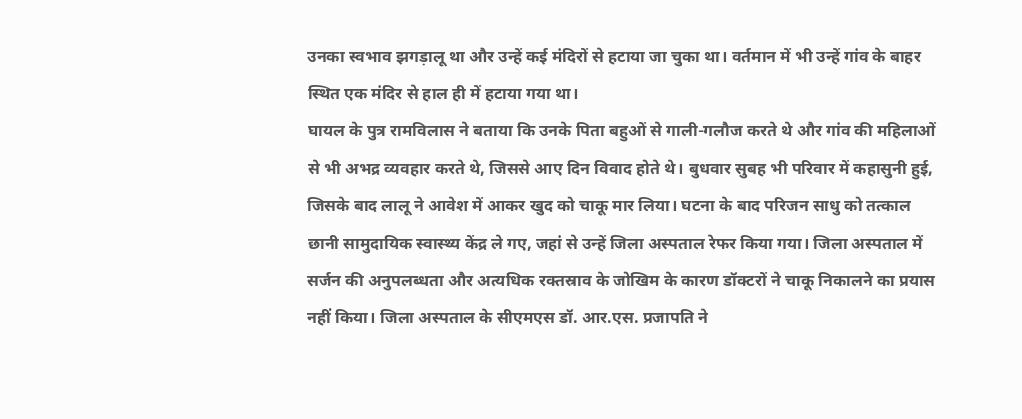उनका स्वभाव झगड़ालू था और उन्हें कई मंदिरों से हटाया जा चुका था। वर्तमान में भी उन्हें गांव के बाहर स्थित एक मंदिर से हाल ही में हटाया गया था।
घायल के पुत्र रामविलास ने बताया कि उनके पिता बहुओं से गाली-गलौज करते थे और गांव की महिलाओं से भी अभद्र व्यवहार करते थे, जिससे आए दिन विवाद होते थे। बुधवार सुबह भी परिवार में कहासुनी हुई, जिसके बाद लालू ने आवेश में आकर खुद को चाकू मार लिया। घटना के बाद परिजन साधु को तत्काल छानी सामुदायिक स्वास्थ्य केंद्र ले गए, जहां से उन्हें जिला अस्पताल रेफर किया गया। जिला अस्पताल में सर्जन की अनुपलब्धता और अत्यधिक रक्तस्राव के जोखिम के कारण डॉक्टरों ने चाकू निकालने का प्रयास नहीं किया। जिला अस्पताल के सीएमएस डॉ. आर.एस. प्रजापति ने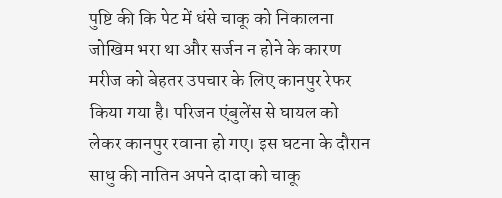पुष्टि की कि पेट में धंसे चाकू को निकालना जोखिम भरा था और सर्जन न होने के कारण मरीज को बेहतर उपचार के लिए कानपुर रेफर किया गया है। परिजन एंबुलेंस से घायल को लेकर कानपुर रवाना हो गए। इस घटना के दौरान साधु की नातिन अपने दादा को चाकू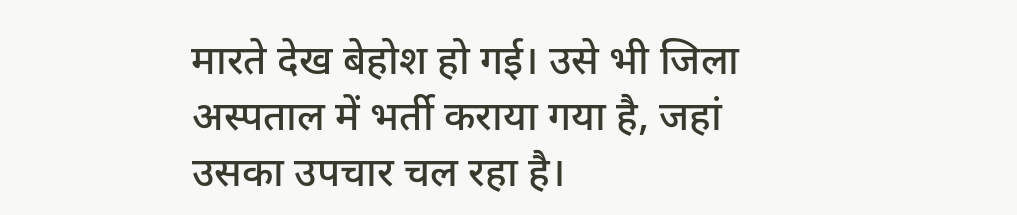मारते देख बेहोश हो गई। उसे भी जिला अस्पताल में भर्ती कराया गया है, जहां उसका उपचार चल रहा है।